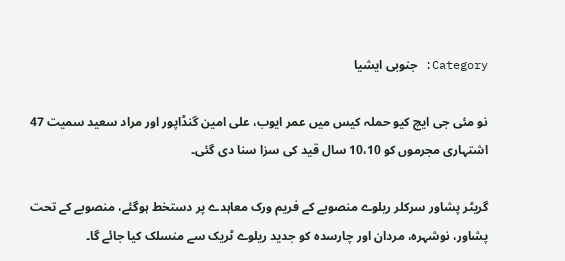Category: جنوبی ایشیا

نو مئی جی ایچ کیو حملہ کیس میں عمر ایوب، علی امین گنڈاپور اور مراد سعید سمیت 47 اشتہاری مجرموں کو 10،10 سال قید کی سزا سنا دی گئی۔

گریٹر پشاور سرکلر ریلوے منصوبے کے فریم ورک معاہدے پر دستخط ہوگئے، منصوبے کے تحت پشاور، نوشہرہ، مردان اور چارسدہ کو جدید ریلوے ٹریک سے منسلک کیا جائے گا۔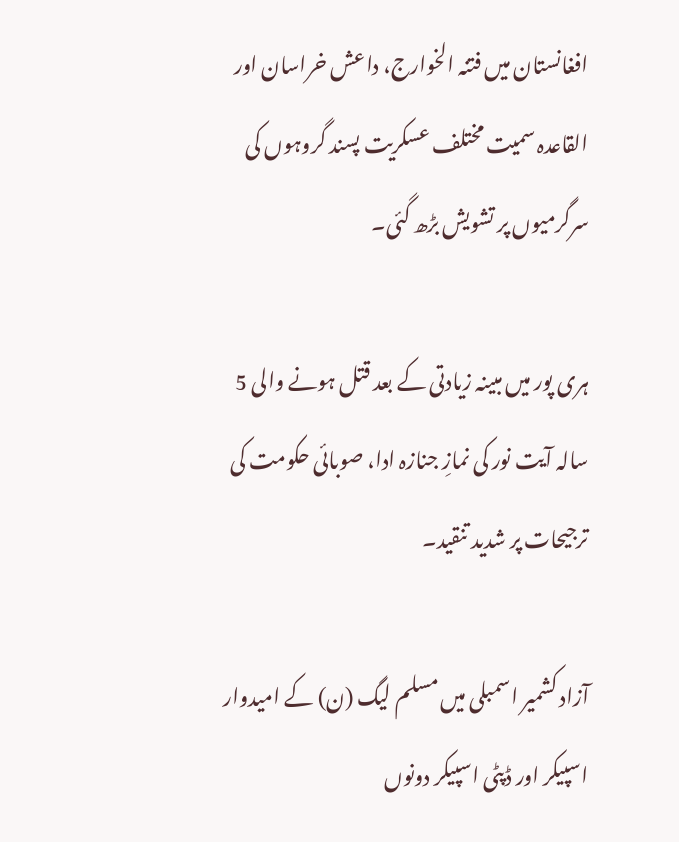افغانستان میں فتنہ الخوارج، داعش خراسان اور القاعدہ سمیت مختلف عسکریت پسند گروہوں کی سرگرمیوں پر تشویش بڑھ گئی۔

ہری پور میں مبینہ زیادتی کے بعد قتل ہونے والی 5 سالہ آیت نور کی نمازِ جنازہ ادا، صوبائی حکومت کی ترجیحات پر شدید تنقید۔

آزاد کشمیر اسمبلی میں مسلم لیگ (ن) کے امیدوار اسپیکر اور ڈپٹی اسپیکر دونوں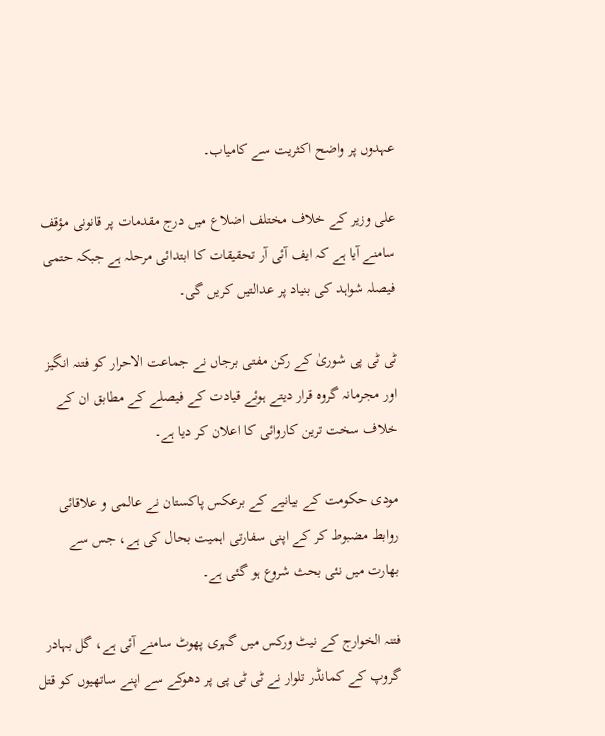عہدوں پر واضح اکثریت سے کامیاب۔

علی وزیر کے خلاف مختلف اضلاع میں درج مقدمات پر قانونی مؤقف سامنے آیا ہے کہ ایف آئی آر تحقیقات کا ابتدائی مرحلہ ہے جبکہ حتمی فیصلہ شواہد کی بنیاد پر عدالتیں کریں گی۔

ٹی ٹی پی شوریٰ کے رکن مفتی برجاں نے جماعت الاحرار کو فتنہ انگیز اور مجرمانہ گروہ قرار دیتے ہوئے قیادت کے فیصلے کے مطابق ان کے خلاف سخت ترین کاروائی کا اعلان کر دیا ہے۔

مودی حکومت کے بیانیے کے برعکس پاکستان نے عالمی و علاقائی روابط مضبوط کر کے اپنی سفارتی اہمیت بحال کی ہے، جس سے بھارت میں نئی بحث شروع ہو گئی ہے۔

فتنہ الخوارج کے نیٹ ورکس میں گہری پھوٹ سامنے آئی ہے، گل بہادر گروپ کے کمانڈر تلوار نے ٹی ٹی پی پر دھوکے سے اپنے ساتھیوں کو قتل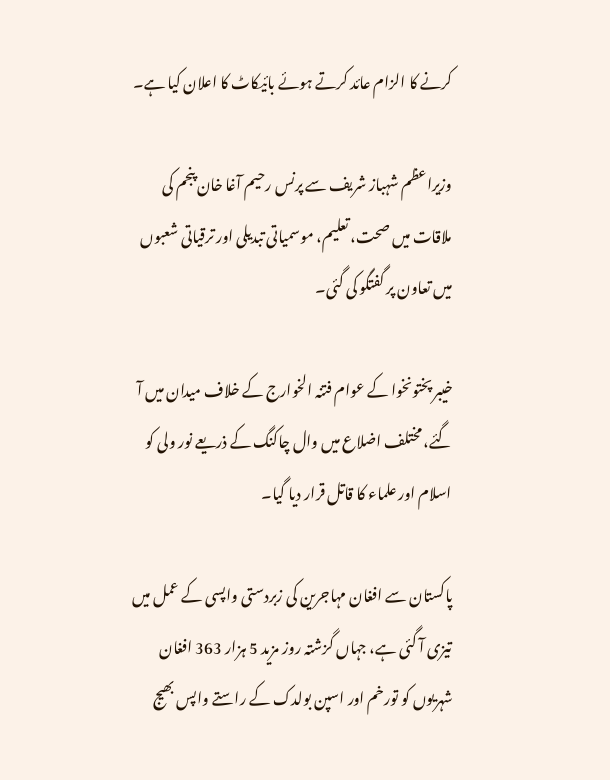کرنے کا الزام عائد کرتے ہوئے بائیکاٹ کا اعلان کیا ہے۔

وزیراعظم شہباز شریف سے پرنس رحیم آغا خان پنجم کی ملاقات میں صحت، تعلیم، موسمیاتی تبدیلی اور ترقیاتی شعبوں میں تعاون پر گفتگو کی گئی۔

خیبر پختونخوا کے عوام فتنہ الخوارج کے خلاف میدان میں آ گئے، مختلف اضلاع میں وال چاکنگ کے ذریعے نور ولی کو اسلام اور علماء کا قاتل قرار دیا گیا۔

پاکستان سے افغان مہاجرین کی زبردستی واپسی کے عمل میں تیزی آ گئی ہے، جہاں گزشتہ روز مزید 5 ہزار 363 افغان شہریوں کو تورخم اور اسپن بولدک کے راستے واپس بھیج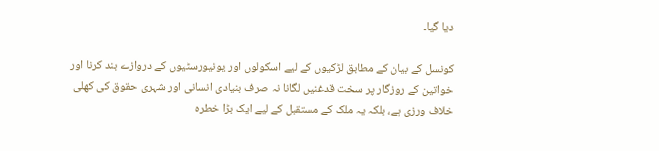دیا گیا۔

کونسل کے بیان کے مطابق لڑکیوں کے لیے اسکولوں اور یونیورسٹیوں کے دروازے بند کرنا اور خواتین کے روزگار پر سخت قدغنیں لگانا نہ صرف بنیادی انسانی اور شہری حقوق کی کھلی خلاف ورزی ہے، بلکہ یہ ملک کے مستقبل کے لیے ایک بڑا خطرہ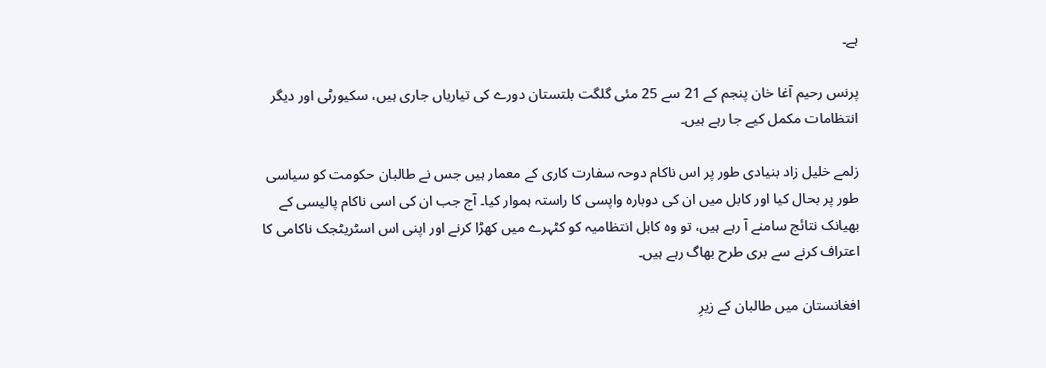ہے۔

پرنس رحیم آغا خان پنجم کے 21 سے 25 مئی گلگت بلتستان دورے کی تیاریاں جاری ہیں، سکیورٹی اور دیگر انتظامات مکمل کیے جا رہے ہیں۔

زلمے خلیل زاد بنیادی طور پر اس ناکام دوحہ سفارت کاری کے معمار ہیں جس نے طالبان حکومت کو سیاسی طور پر بحال کیا اور کابل میں ان کی دوبارہ واپسی کا راستہ ہموار کیا۔ آج جب ان کی اسی ناکام پالیسی کے بھیانک نتائج سامنے آ رہے ہیں، تو وہ کابل انتظامیہ کو کٹہرے میں کھڑا کرنے اور اپنی اس اسٹریٹجک ناکامی کا اعتراف کرنے سے بری طرح بھاگ رہے ہیں۔

افغانستان میں طالبان کے زیرِ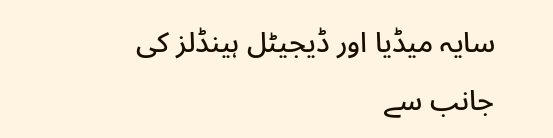سایہ میڈیا اور ڈیجیٹل ہینڈلز کی جانب سے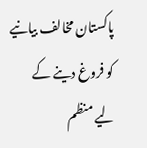پاکستان مخالف بیانیے کو فروغ دینے کے لیے منظم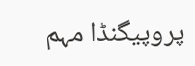پروپیگنڈا مہم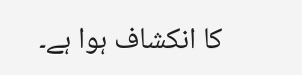کا انکشاف ہوا ہے۔